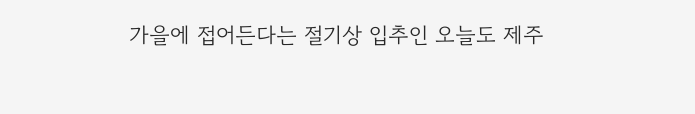가을에 접어든다는 절기상 입추인 오늘도 제주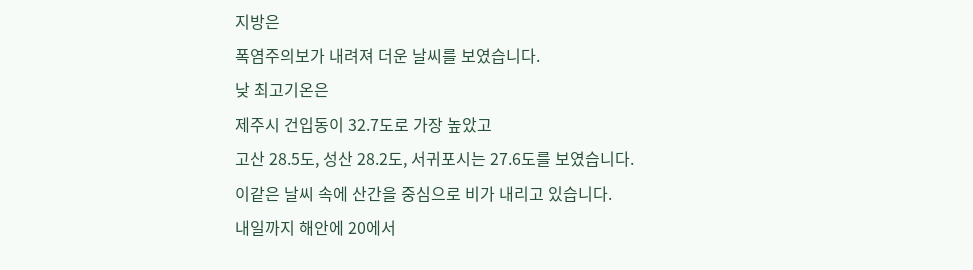지방은
폭염주의보가 내려져 더운 날씨를 보였습니다.
낮 최고기온은
제주시 건입동이 32.7도로 가장 높았고
고산 28.5도, 성산 28.2도, 서귀포시는 27.6도를 보였습니다.
이같은 날씨 속에 산간을 중심으로 비가 내리고 있습니다.
내일까지 해안에 20에서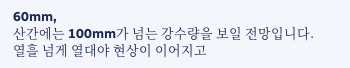60mm,
산간에는 100mm가 넘는 강수량을 보일 전망입니다.
열흘 넘게 열대야 현상이 이어지고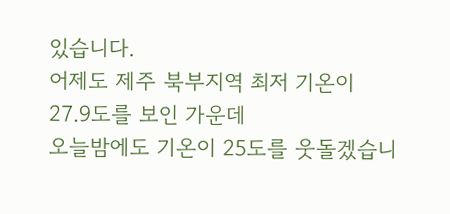있습니다.
어제도 제주 북부지역 최저 기온이 27.9도를 보인 가운데
오늘밤에도 기온이 25도를 웃돌겠습니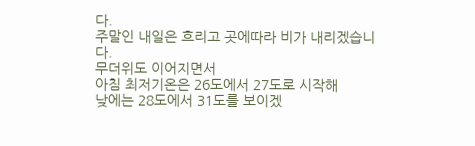다.
주말인 내일은 흐리고 곳에따라 비가 내리겠습니다.
무더위도 이어지면서
아침 최저기온은 26도에서 27도로 시작해
낮에는 28도에서 31도를 보이겠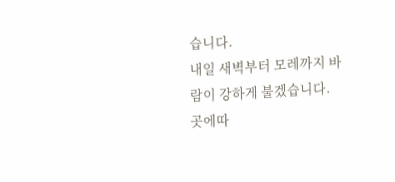습니다.
내일 새벽부터 모레까지 바람이 강하게 불겠습니다.
곳에따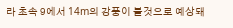라 초속 9에서 14m의 강풍이 불것으로 예상돼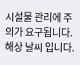시설물 관리에 주의가 요구됩니다.
해상 날씨 입니다.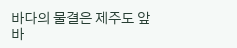바다의 물결은 제주도 앞바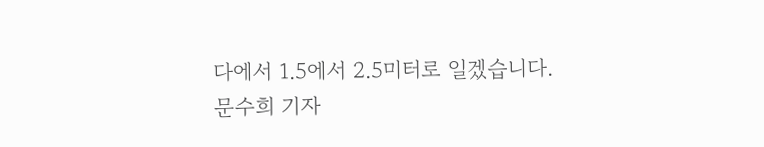다에서 1.5에서 2.5미터로 일겠습니다.
문수희 기자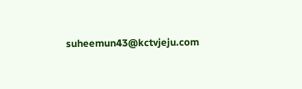suheemun43@kctvjeju.com